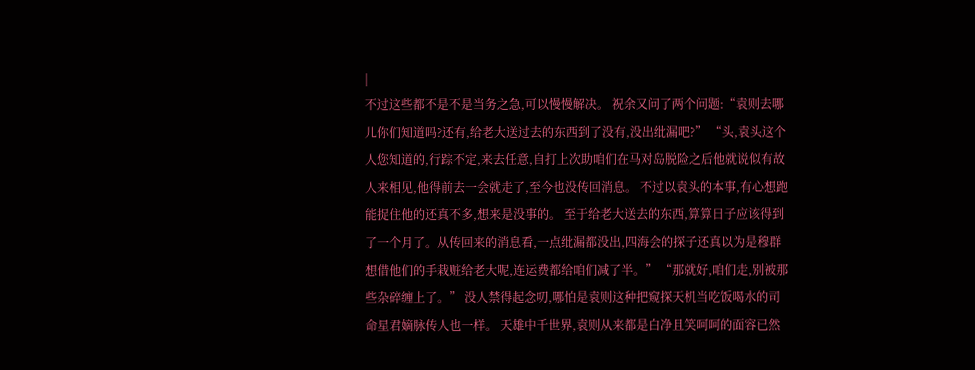|
不过这些都不是不是当务之急,可以慢慢解决。 祝余又问了两个问题:“袁则去哪儿你们知道吗?还有,给老大送过去的东西到了没有,没出纰漏吧?” “头,袁头这个人您知道的,行踪不定,来去任意,自打上次助咱们在马对岛脱险之后他就说似有故人来相见,他得前去一会就走了,至今也没传回消息。 不过以袁头的本事,有心想跑能捉住他的还真不多,想来是没事的。 至于给老大送去的东西,算算日子应该得到了一个月了。从传回来的消息看,一点纰漏都没出,四海会的探子还真以为是穆群想借他们的手栽赃给老大呢,连运费都给咱们减了半。” “那就好,咱们走,别被那些杂碎缠上了。” 没人禁得起念叨,哪怕是袁则这种把窥探天机当吃饭喝水的司命星君嫡脉传人也一样。 天雄中千世界,袁则从来都是白净且笑呵呵的面容已然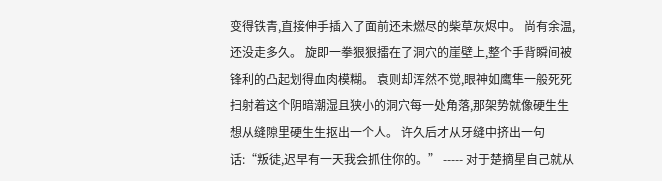变得铁青,直接伸手插入了面前还未燃尽的柴草灰烬中。 尚有余温,还没走多久。 旋即一拳狠狠擂在了洞穴的崖壁上,整个手背瞬间被锋利的凸起划得血肉模糊。 袁则却浑然不觉,眼神如鹰隼一般死死扫射着这个阴暗潮湿且狭小的洞穴每一处角落,那架势就像硬生生想从缝隙里硬生生抠出一个人。 许久后才从牙缝中挤出一句话:“叛徒,迟早有一天我会抓住你的。” ----- 对于楚摘星自己就从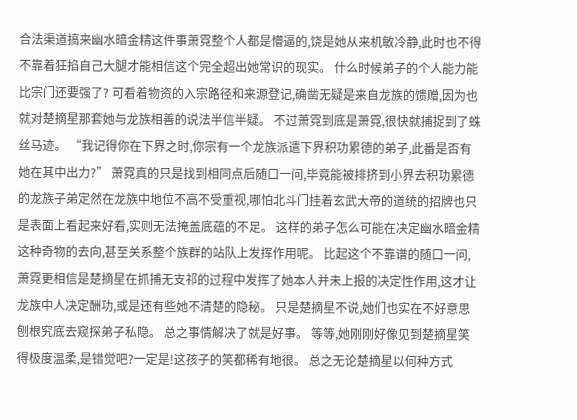合法渠道搞来幽水暗金精这件事萧霓整个人都是懵逼的,饶是她从来机敏冷静,此时也不得不靠着狂掐自己大腿才能相信这个完全超出她常识的现实。 什么时候弟子的个人能力能比宗门还要强了? 可看着物资的入宗路径和来源登记,确凿无疑是来自龙族的馈赠,因为也就对楚摘星那套她与龙族相善的说法半信半疑。 不过萧霓到底是萧霓,很快就捕捉到了蛛丝马迹。 “我记得你在下界之时,你宗有一个龙族派遣下界积功累德的弟子,此番是否有她在其中出力?” 萧霓真的只是找到相同点后随口一问,毕竟能被排挤到小界去积功累德的龙族子弟定然在龙族中地位不高不受重视,哪怕北斗门挂着玄武大帝的道统的招牌也只是表面上看起来好看,实则无法掩盖底蕴的不足。 这样的弟子怎么可能在决定幽水暗金精这种奇物的去向,甚至关系整个族群的站队上发挥作用呢。 比起这个不靠谱的随口一问,萧霓更相信是楚摘星在抓捕无支祁的过程中发挥了她本人并未上报的决定性作用,这才让龙族中人决定酬功,或是还有些她不清楚的隐秘。 只是楚摘星不说,她们也实在不好意思刨根究底去窥探弟子私隐。 总之事情解决了就是好事。 等等,她刚刚好像见到楚摘星笑得极度温柔,是错觉吧?一定是!这孩子的笑都稀有地很。 总之无论楚摘星以何种方式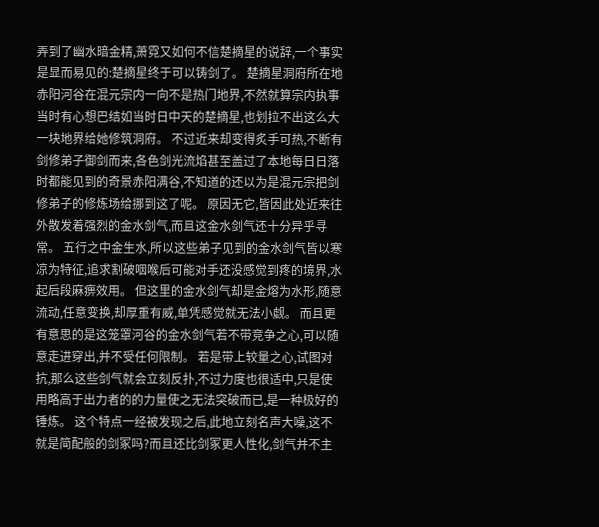弄到了幽水暗金精,萧霓又如何不信楚摘星的说辞,一个事实是显而易见的:楚摘星终于可以铸剑了。 楚摘星洞府所在地赤阳河谷在混元宗内一向不是热门地界,不然就算宗内执事当时有心想巴结如当时日中天的楚摘星,也划拉不出这么大一块地界给她修筑洞府。 不过近来却变得炙手可热,不断有剑修弟子御剑而来,各色剑光流焰甚至盖过了本地每日日落时都能见到的奇景赤阳满谷,不知道的还以为是混元宗把剑修弟子的修炼场给挪到这了呢。 原因无它,皆因此处近来往外散发着强烈的金水剑气,而且这金水剑气还十分异乎寻常。 五行之中金生水,所以这些弟子见到的金水剑气皆以寒凉为特征,追求割破咽喉后可能对手还没感觉到疼的境界,水起后段麻痹效用。 但这里的金水剑气却是金熔为水形,随意流动,任意变换,却厚重有威,单凭感觉就无法小觑。 而且更有意思的是这笼罩河谷的金水剑气若不带竞争之心,可以随意走进穿出,并不受任何限制。 若是带上较量之心,试图对抗,那么这些剑气就会立刻反扑,不过力度也很适中,只是使用略高于出力者的的力量使之无法突破而已,是一种极好的锤炼。 这个特点一经被发现之后,此地立刻名声大噪,这不就是简配般的剑冢吗?而且还比剑冢更人性化,剑气并不主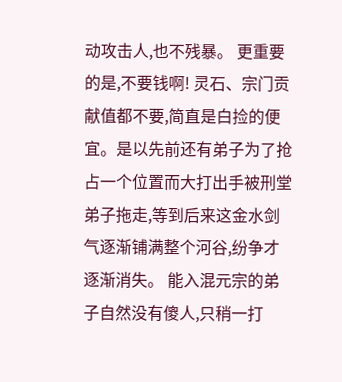动攻击人,也不残暴。 更重要的是,不要钱啊! 灵石、宗门贡献值都不要,简直是白捡的便宜。是以先前还有弟子为了抢占一个位置而大打出手被刑堂弟子拖走,等到后来这金水剑气逐渐铺满整个河谷,纷争才逐渐消失。 能入混元宗的弟子自然没有傻人,只稍一打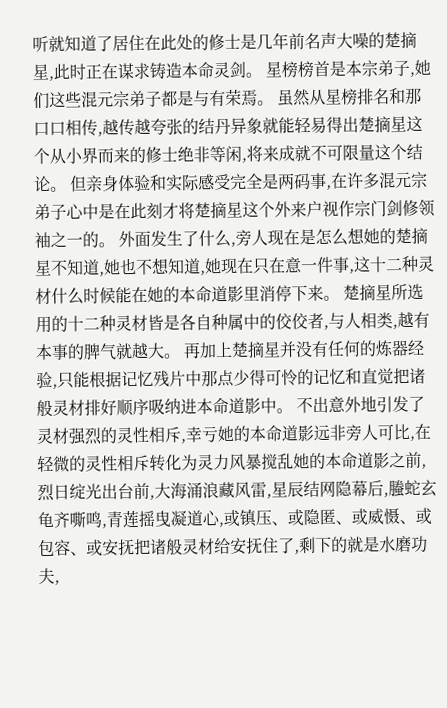听就知道了居住在此处的修士是几年前名声大噪的楚摘星,此时正在谋求铸造本命灵剑。 星榜榜首是本宗弟子,她们这些混元宗弟子都是与有荣焉。 虽然从星榜排名和那口口相传,越传越夸张的结丹异象就能轻易得出楚摘星这个从小界而来的修士绝非等闲,将来成就不可限量这个结论。 但亲身体验和实际感受完全是两码事,在许多混元宗弟子心中是在此刻才将楚摘星这个外来户视作宗门剑修领袖之一的。 外面发生了什么,旁人现在是怎么想她的楚摘星不知道,她也不想知道,她现在只在意一件事,这十二种灵材什么时候能在她的本命道影里消停下来。 楚摘星所选用的十二种灵材皆是各自种属中的佼佼者,与人相类,越有本事的脾气就越大。 再加上楚摘星并没有任何的炼器经验,只能根据记忆残片中那点少得可怜的记忆和直觉把诸般灵材排好顺序吸纳进本命道影中。 不出意外地引发了灵材强烈的灵性相斥,幸亏她的本命道影远非旁人可比,在轻微的灵性相斥转化为灵力风暴搅乱她的本命道影之前,烈日绽光出台前,大海涌浪藏风雷,星辰结网隐幕后,螣蛇玄龟齐嘶鸣,青莲摇曳凝道心,或镇压、或隐匿、或威慑、或包容、或安抚把诸般灵材给安抚住了,剩下的就是水磨功夫,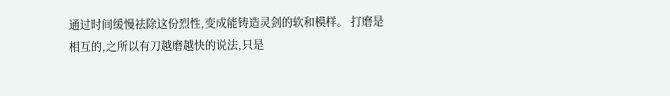通过时间缓慢祛除这份烈性,变成能铸造灵剑的软和模样。 打磨是相互的,之所以有刀越磨越快的说法,只是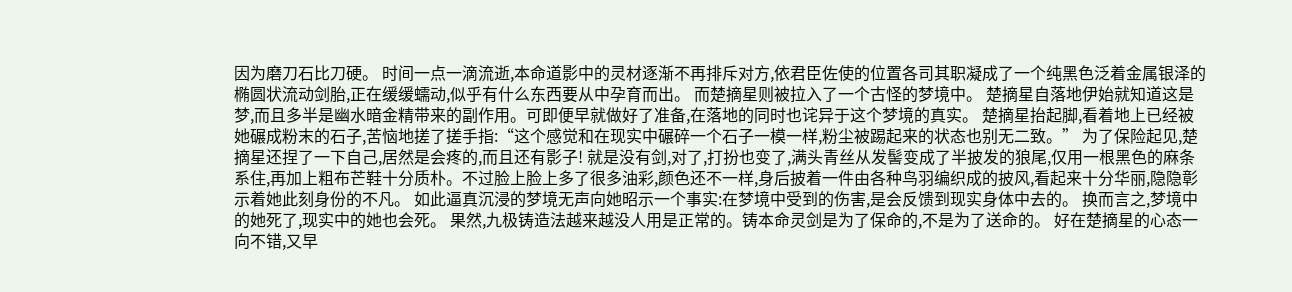因为磨刀石比刀硬。 时间一点一滴流逝,本命道影中的灵材逐渐不再排斥对方,依君臣佐使的位置各司其职凝成了一个纯黑色泛着金属银泽的椭圆状流动剑胎,正在缓缓蠕动,似乎有什么东西要从中孕育而出。 而楚摘星则被拉入了一个古怪的梦境中。 楚摘星自落地伊始就知道这是梦,而且多半是幽水暗金精带来的副作用。可即便早就做好了准备,在落地的同时也诧异于这个梦境的真实。 楚摘星抬起脚,看着地上已经被她碾成粉末的石子,苦恼地搓了搓手指:“这个感觉和在现实中碾碎一个石子一模一样,粉尘被踢起来的状态也别无二致。” 为了保险起见,楚摘星还捏了一下自己,居然是会疼的,而且还有影子! 就是没有剑,对了,打扮也变了,满头青丝从发髻变成了半披发的狼尾,仅用一根黑色的麻条系住,再加上粗布芒鞋十分质朴。不过脸上脸上多了很多油彩,颜色还不一样,身后披着一件由各种鸟羽编织成的披风,看起来十分华丽,隐隐彰示着她此刻身份的不凡。 如此逼真沉浸的梦境无声向她昭示一个事实:在梦境中受到的伤害,是会反馈到现实身体中去的。 换而言之,梦境中的她死了,现实中的她也会死。 果然,九极铸造法越来越没人用是正常的。铸本命灵剑是为了保命的,不是为了送命的。 好在楚摘星的心态一向不错,又早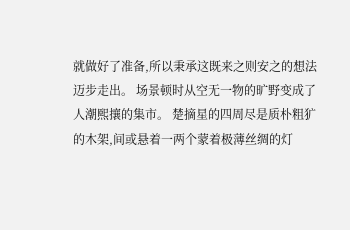就做好了准备,所以秉承这既来之则安之的想法迈步走出。 场景顿时从空无一物的旷野变成了人潮熙攘的集市。 楚摘星的四周尽是质朴粗犷的木架,间或悬着一两个蒙着极薄丝绸的灯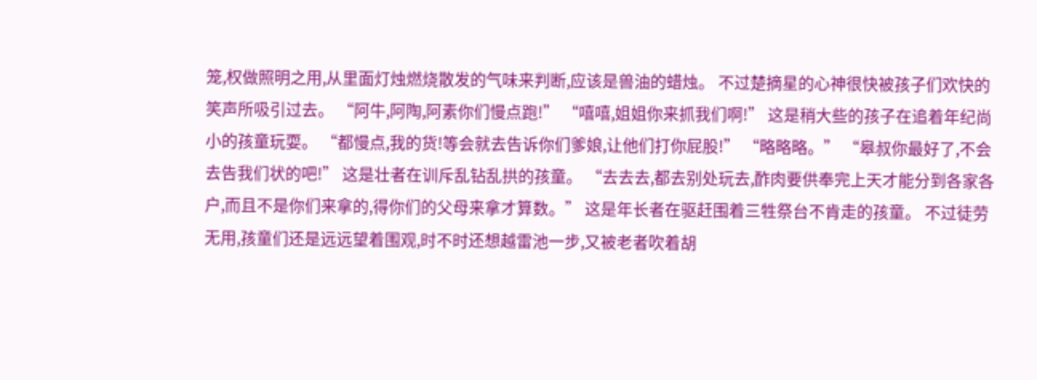笼,权做照明之用,从里面灯烛燃烧散发的气味来判断,应该是兽油的蜡烛。 不过楚摘星的心神很快被孩子们欢快的笑声所吸引过去。 “阿牛,阿陶,阿素你们慢点跑!” “嘻嘻,姐姐你来抓我们啊!” 这是稍大些的孩子在追着年纪尚小的孩童玩耍。 “都慢点,我的货!等会就去告诉你们爹娘,让他们打你屁股!” “略略略。” “皋叔你最好了,不会去告我们状的吧!” 这是壮者在训斥乱钻乱拱的孩童。 “去去去,都去别处玩去,酢肉要供奉完上天才能分到各家各户,而且不是你们来拿的,得你们的父母来拿才算数。” 这是年长者在驱赶围着三牲祭台不肯走的孩童。 不过徒劳无用,孩童们还是远远望着围观,时不时还想越雷池一步,又被老者吹着胡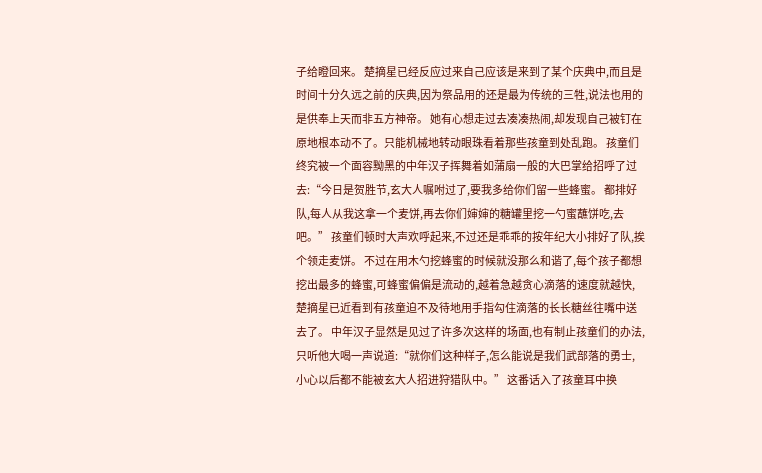子给瞪回来。 楚摘星已经反应过来自己应该是来到了某个庆典中,而且是时间十分久远之前的庆典,因为祭品用的还是最为传统的三牲,说法也用的是供奉上天而非五方神帝。 她有心想走过去凑凑热闹,却发现自己被钉在原地根本动不了。只能机械地转动眼珠看着那些孩童到处乱跑。 孩童们终究被一个面容黝黑的中年汉子挥舞着如蒲扇一般的大巴掌给招呼了过去:“今日是贺胜节,玄大人嘱咐过了,要我多给你们留一些蜂蜜。 都排好队,每人从我这拿一个麦饼,再去你们婶婶的糖罐里挖一勺蜜蘸饼吃,去吧。” 孩童们顿时大声欢呼起来,不过还是乖乖的按年纪大小排好了队,挨个领走麦饼。 不过在用木勺挖蜂蜜的时候就没那么和谐了,每个孩子都想挖出最多的蜂蜜,可蜂蜜偏偏是流动的,越着急越贪心滴落的速度就越快,楚摘星已近看到有孩童迫不及待地用手指勾住滴落的长长糖丝往嘴中送去了。 中年汉子显然是见过了许多次这样的场面,也有制止孩童们的办法,只听他大喝一声说道:“就你们这种样子,怎么能说是我们武部落的勇士,小心以后都不能被玄大人招进狩猎队中。” 这番话入了孩童耳中换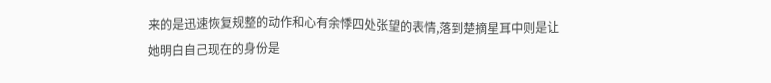来的是迅速恢复规整的动作和心有余悸四处张望的表情,落到楚摘星耳中则是让她明白自己现在的身份是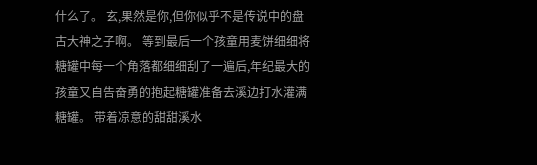什么了。 玄,果然是你,但你似乎不是传说中的盘古大神之子啊。 等到最后一个孩童用麦饼细细将糖罐中每一个角落都细细刮了一遍后,年纪最大的孩童又自告奋勇的抱起糖罐准备去溪边打水灌满糖罐。 带着凉意的甜甜溪水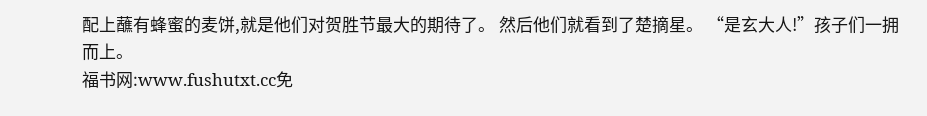配上蘸有蜂蜜的麦饼,就是他们对贺胜节最大的期待了。 然后他们就看到了楚摘星。 “是玄大人!”孩子们一拥而上。
福书网:www.fushutxt.cc免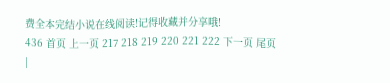费全本完结小说在线阅读!记得收藏并分享哦!
436 首页 上一页 217 218 219 220 221 222 下一页 尾页
|